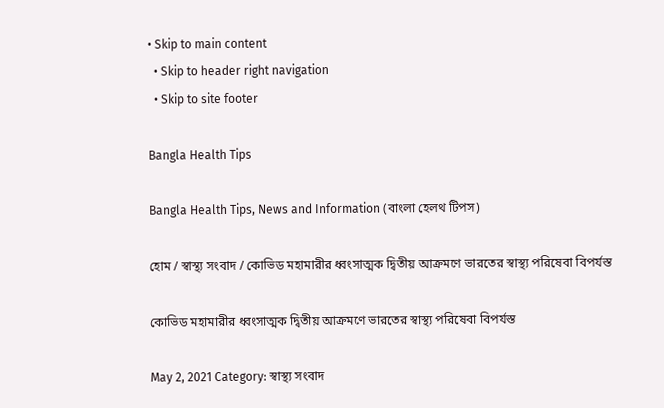• Skip to main content
  • Skip to header right navigation
  • Skip to site footer

Bangla Health Tips

Bangla Health Tips, News and Information (বাংলা হেলথ টিপস)

হোম / স্বাস্থ্য সংবাদ / কোভিড মহামারীর ধ্বংসাত্মক দ্বিতীয় আক্রমণে ভারতের স্বাস্থ্য পরিষেবা বিপর্যস্ত

কোভিড মহামারীর ধ্বংসাত্মক দ্বিতীয় আক্রমণে ভারতের স্বাস্থ্য পরিষেবা বিপর্যস্ত

May 2, 2021 Category: স্বাস্থ্য সংবাদ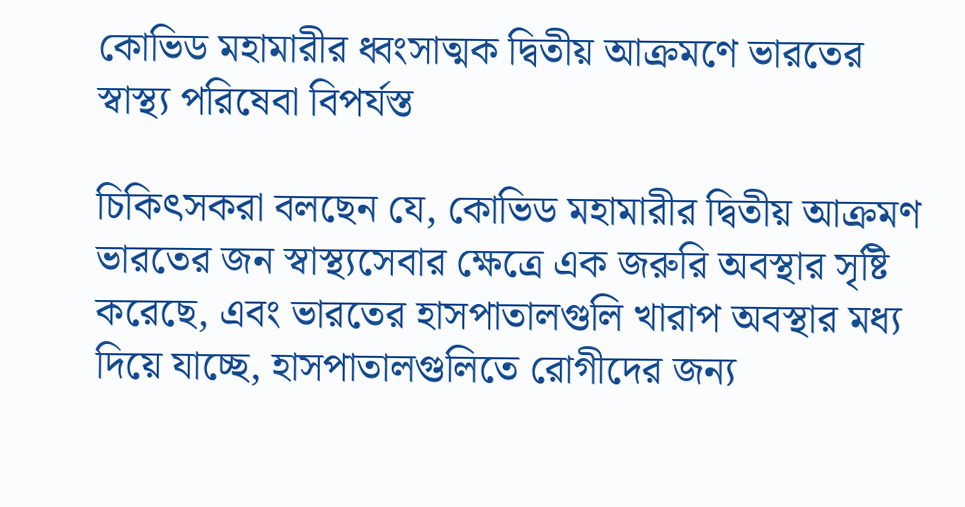কোভিড মহামারীর ধ্বংসাত্মক দ্বিতীয় আক্রমণে ভারতের স্বাস্থ্য পরিষেবা বিপর্যস্ত

চিকিৎসকরা বলছেন যে, কোভিড মহামারীর দ্বিতীয় আক্রমণ ভারতের জন স্বাস্থ্যসেবার ক্ষেত্রে এক জরুরি অবস্থার সৃষ্টি করেছে, এবং ভারতের হাসপাতালগুলি খারাপ অবস্থার মধ্য দিয়ে যাচ্ছে, হাসপাতালগুলিতে রোগীদের জন্য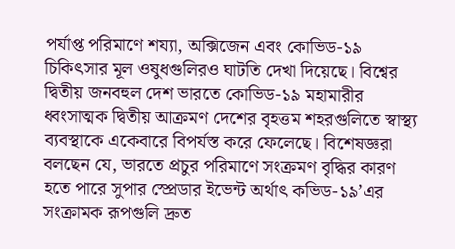পর্যাপ্ত পরিমাণে শয্যা, অক্সিজেন এবং কোভিড-১৯ চিকিৎসার মূল ওষুধগুলিরও ঘাটতি দেখা দিয়েছে। বিশ্বের দ্বিতীয় জনবহুল দেশ ভারতে কোভিড-১৯ মহামারীর ধ্বংসাত্মক দ্বিতীয় আক্রমণ দেশের বৃহত্তম শহরগুলিতে স্বাস্থ্য ব্যবস্থাকে একেবারে বিপর্যস্ত করে ফেলেছে। বিশেষজ্ঞরা বলছেন যে, ভারতে প্রচুর পরিমাণে সংক্রমণ বৃদ্ধির কারণ হতে পারে সুপার স্প্রেডার ইভেন্ট অর্থাৎ কভিড-১৯’এর সংক্রামক রূপগুলি দ্রুত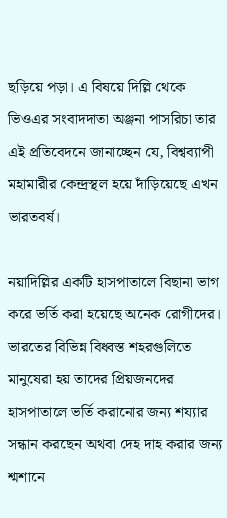ছড়িয়ে পড়া। এ বিষয়ে দিল্লি থেকে ভিওএর সংবাদদাতা অঞ্জনা পাসরিচা তার এই প্রতিবেদনে জানাচ্ছেন যে, বিশ্বব্যাপী মহামারীর কেন্দ্রস্থল হয়ে দাঁড়িয়েছে এখন ভারতবর্ষ।

নয়াদিল্লির একটি হাসপাতালে বিছানা ভাগ করে ভর্তি করা হয়েছে অনেক রোগীদের। ভারতের বিভিন্ন বিধ্বস্ত শহরগুলিতে মানুষেরা হয় তাদের প্রিয়জনদের হাসপাতালে ভর্তি করানোর জন্য শয্যার সন্ধান করছেন অথবা দেহ দাহ করার জন্য শ্মশানে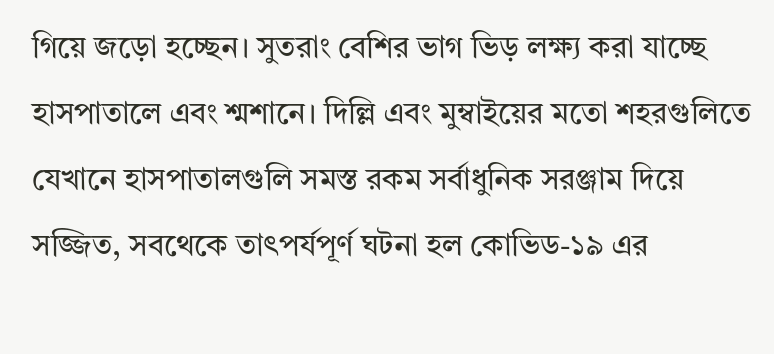গিয়ে জড়ো হচ্ছেন। সুতরাং বেশির ভাগ ভিড় লক্ষ্য করা যাচ্ছে হাসপাতালে এবং শ্মশানে। দিল্লি এবং মুম্বাইয়ের মতো শহরগুলিতে যেখানে হাসপাতালগুলি সমস্ত রকম সর্বাধুনিক সরঞ্জাম দিয়ে সজ্জিত, সবথেকে তাৎপর্যপূর্ণ ঘটনা হল কোভিড-১৯ এর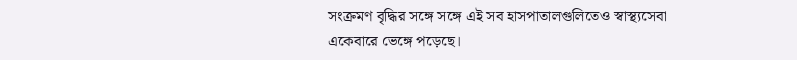সংক্রমণ বৃদ্ধির সঙ্গে সঙ্গে এই সব হাসপাতালগুলিতেও স্বাস্থ্যসেবা একেবারে ভেঙ্গে পড়েছে।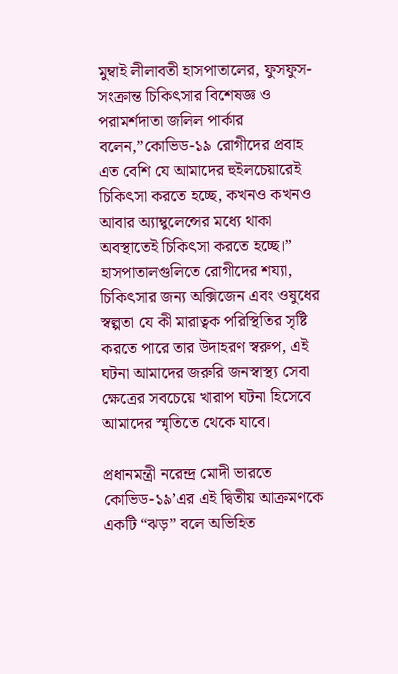মুম্বাই লীলাবতী হাসপাতালের, ফুসফুস-সংক্রান্ত চিকিৎসার বিশেষজ্ঞ ও পরামর্শদাতা জলিল পার্কার বলেন,”কোভিড-১৯ রোগীদের প্রবাহ এত বেশি যে আমাদের হুইলচেয়ারেই চিকিৎসা করতে হচ্ছে, কখনও কখনও আবার অ্যাম্বুলেন্সের মধ্যে থাকা অবস্থাতেই চিকিৎসা করতে হচ্ছে।” হাসপাতালগুলিতে রোগীদের শয্যা, চিকিৎসার জন্য অক্সিজেন এবং ওষুধের স্বল্পতা যে কী মারাত্বক পরিস্থিতির সৃষ্টি করতে পারে তার উদাহরণ স্বরুপ, এই ঘটনা আমাদের জরুরি জনস্বাস্থ্য সেবা ক্ষেত্রের সবচেয়ে খারাপ ঘটনা হিসেবে আমাদের স্মৃতিতে থেকে যাবে।

প্রধানমন্ত্রী নরেন্দ্র মোদী ভারতে কোভিড-১৯’এর এই দ্বিতীয় আক্রমণকে একটি “ঝড়” বলে অভিহিত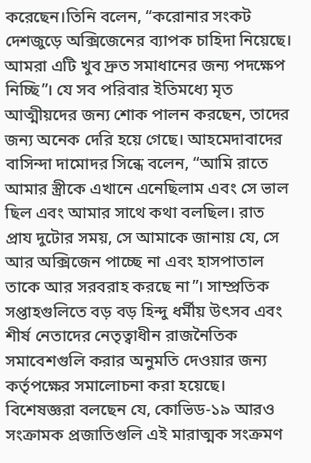করেছেন।তিনি বলেন, “করোনার সংকট দেশজুড়ে অক্সিজেনের ব্যাপক চাহিদা নিয়েছে। আমরা এটি খুব দ্রুত সমাধানের জন্য পদক্ষেপ নিচ্ছি”। যে সব পরিবার ইতিমধ্যে মৃত আত্মীয়দের জন্য শোক পালন করছেন, তাদের জন্য অনেক দেরি হয়ে গেছে। আহমেদাবাদের বাসিন্দা দামোদর সিন্ধে বলেন, “আমি রাতে আমার স্ত্রীকে এখানে এনেছিলাম এবং সে ভাল ছিল এবং আমার সাথে কথা বলছিল। রাত প্রায দুটোর সময়, সে আমাকে জানায় যে, সে আর অক্সিজেন পাচ্ছে না এবং হাসপাতাল তাকে আর সরবরাহ করছে না”। সাম্প্রতিক সপ্তাহগুলিতে বড় বড় হিন্দু ধর্মীয় উৎসব এবং শীর্ষ নেতাদের নেতৃত্বাধীন রাজনৈতিক সমাবেশগুলি করার অনুমতি দেওয়ার জন্য কর্তৃপক্ষের সমালোচনা করা হয়েছে। বিশেষজ্ঞরা বলছেন যে, কোভিড-১৯ আরও সংক্রামক প্রজাতিগুলি এই মারাত্মক সংক্রমণ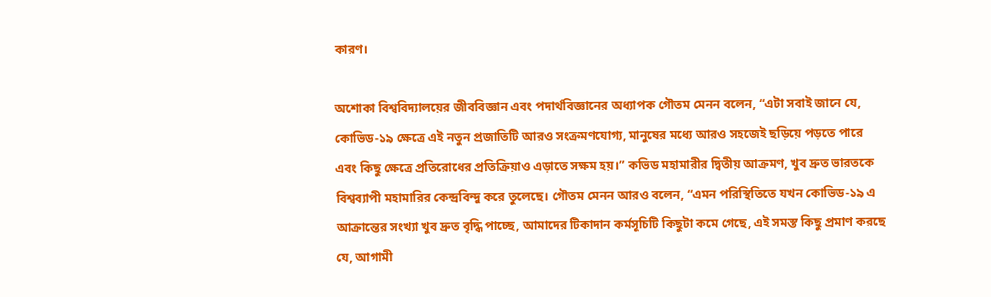কারণ।

অশোকা বিশ্ববিদ্যালয়ের জীববিজ্ঞান এবং পদার্থবিজ্ঞানের অধ্যাপক গৌতম মেনন বলেন, “এটা সবাই জানে যে, কোভিড-১৯ ক্ষেত্রে এই নতুন প্রজাতিটি আরও সংক্রমণযোগ্য, মানুষের মধ্যে আরও সহজেই ছড়িয়ে পড়তে পারে এবং কিছু ক্ষেত্রে প্রতিরোধের প্রতিক্রিয়াও এড়াতে সক্ষম হয়।” কভিড মহামারীর দ্বিতীয় আক্রমণ, খুব দ্রুত ভারতকে বিশ্বব্যাপী মহামারির কেন্দ্রবিন্দু করে তুলেছে। গৌতম মেনন আরও বলেন, “এমন পরিস্থিতিতে যখন কোভিড-১৯ এ আক্রান্তের সংখ্যা খুব দ্রুত বৃদ্ধি পাচ্ছে, আমাদের টিকাদান কর্মসূচিটি কিছুটা কমে গেছে, এই সমস্ত কিছু প্রমাণ করছে যে, আগামী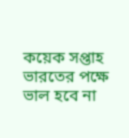কয়েক সপ্তাহ ভারতের পক্ষে ভাল হবে না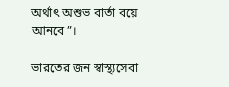অর্থাৎ অশুভ বার্তা বয়ে আনবে”।

ভারতের জন স্বাস্থ্যসেবা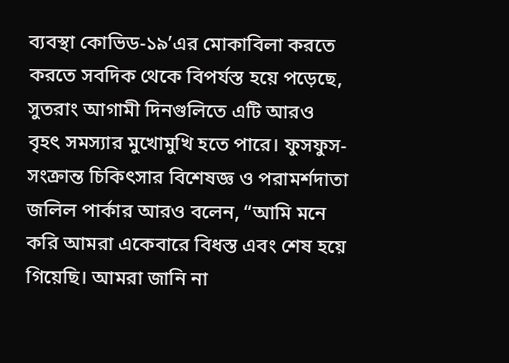ব্যবস্থা কোভিড-১৯’এর মোকাবিলা করতে করতে সবদিক থেকে বিপর্যস্ত হয়ে পড়েছে, সুতরাং আগামী দিনগুলিতে এটি আরও বৃহৎ সমস্যার মুখোমুখি হতে পারে। ফুসফুস-সংক্রান্ত চিকিৎসার বিশেষজ্ঞ ও পরামর্শদাতা জলিল পার্কার আরও বলেন, “আমি মনে করি আমরা একেবারে বিধস্ত এবং শেষ হয়ে গিয়েছি। আমরা জানি না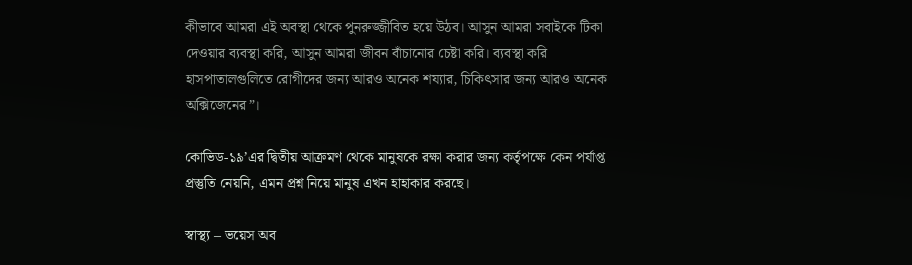কীভাবে আমরা এই অবস্থা থেকে পুনরুজ্জীবিত হয়ে উঠব। আসুন আমরা সবাইকে টিকা দেওয়ার ব্যবস্থা করি, আসুন আমরা জীবন বাঁচানোর চেষ্টা করি। ব্যবস্থা করি হাসপাতালগুলিতে রোগীদের জন্য আরও অনেক শয্যার, চিকিৎসার জন্য আরও অনেক অক্সিজেনের”।

কোভিড-১৯’এর দ্বিতীয় আক্রমণ থেকে মানুষকে রক্ষা করার জন্য কর্তৃপক্ষে কেন পর্যাপ্ত প্রস্তুতি নেয়নি, এমন প্রশ্ন নিয়ে মানুষ এখন হাহাকার করছে।

স্বাস্থ্য – ভয়েস অব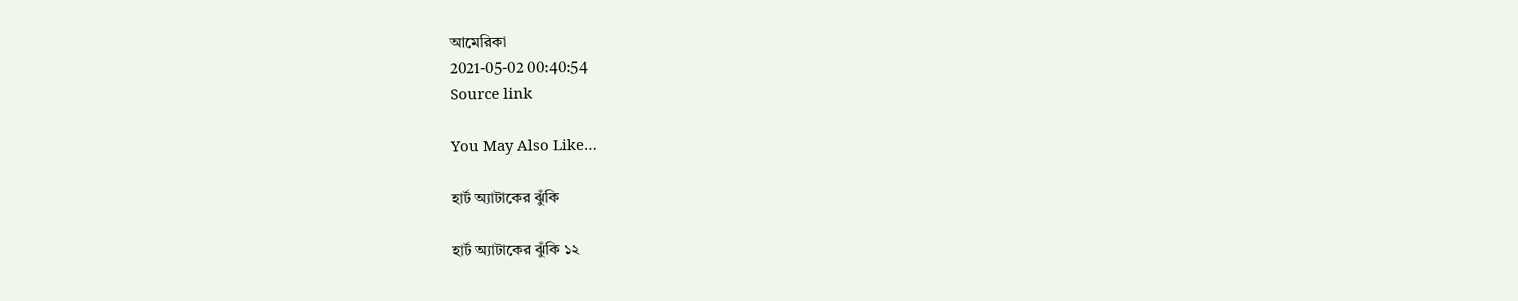আমেরিকা
2021-05-02 00:40:54
Source link

You May Also Like…

হার্ট অ্যাটাকের ঝুঁকি

হার্ট অ্যাটাকের ঝুঁকি ১২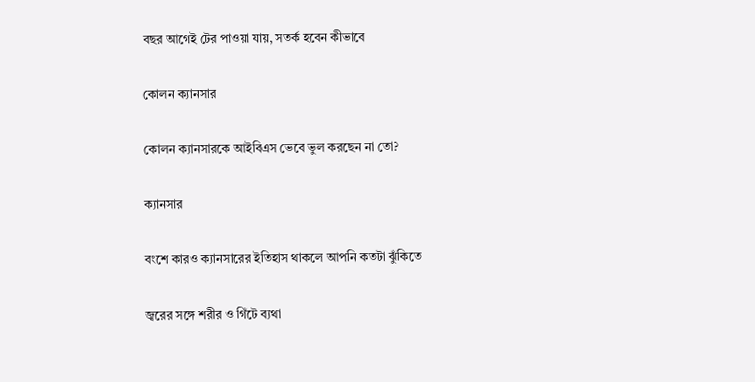বছর আগেই টের পাওয়া যায়, সতর্ক হবেন কীভাবে

কোলন ক্যানসার

কোলন ক্যানসারকে আইবিএস ভেবে ভুল করছেন না তো?

ক্যানসার

বংশে কারও ক্যানসারের ইতিহাস থাকলে আপনি কতটা ঝুঁকিতে

জ্বরের সঙ্গে শরীর ও গিঁটে ব্যথা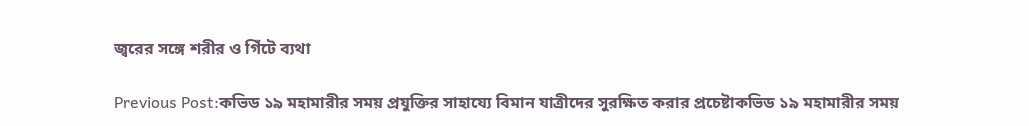জ্বরের সঙ্গে শরীর ও গিঁটে ব্যথা

Previous Post:কভিড ১৯ মহামারীর সময় প্রযুক্তির সাহায্যে বিমান যাত্রীদের সুরক্ষিত করার প্রচেষ্টাকভিড ১৯ মহামারীর সময়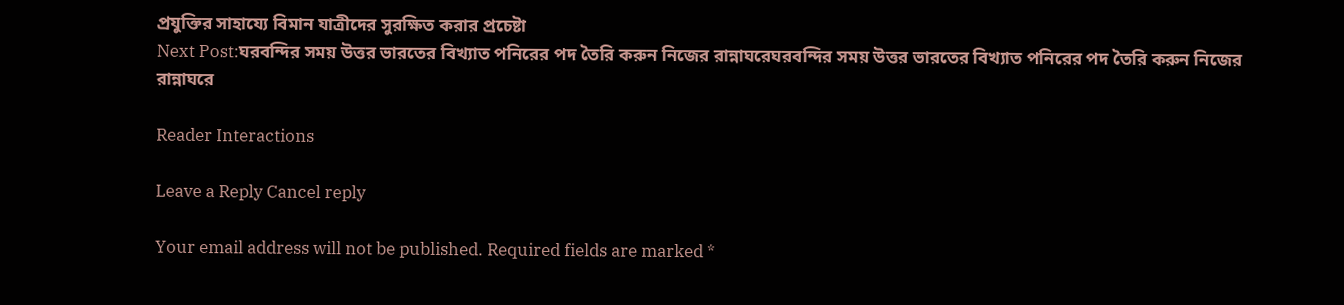প্রযুক্তির সাহায্যে বিমান যাত্রীদের সুরক্ষিত করার প্রচেষ্টা
Next Post:ঘরবন্দির সময় উত্তর ভারতের বিখ্যাত পনিরের পদ তৈরি করুন নিজের রান্নাঘরেঘরবন্দির সময় উত্তর ভারতের বিখ্যাত পনিরের পদ তৈরি করুন নিজের রান্নাঘরে

Reader Interactions

Leave a Reply Cancel reply

Your email address will not be published. Required fields are marked *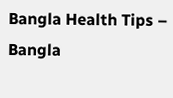Bangla Health Tips – Bangla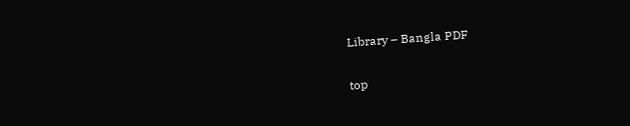Library – Bangla PDF

top